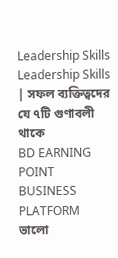Leadership Skills
Leadership Skills | সফল ব্যক্তিত্বদের যে ৭টি গুণাবলী থাকে
BD EARNING POINT BUSINESS PLATFORM
ভালো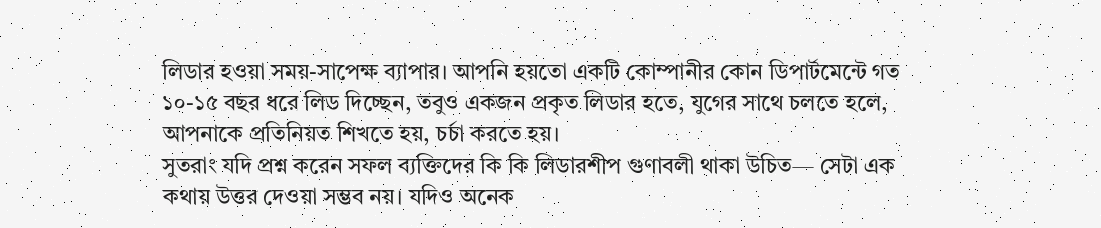লিডার হওয়া সময়-সাপেক্ষ ব্যাপার। আপনি হয়তো একটি কোম্পানীর কোন ডিপার্টমেন্টে গত ১০-১৫ বছর ধরে লিড দিচ্ছেন, তবুও একজন প্রকৃত লিডার হতে, যুগের সাথে চলতে হলে, আপনাকে প্রতিনিয়ত শিখতে হয়, চর্চা করতে হয়।
সুতরাং যদি প্রশ্ন করেন সফল ব্যক্তিদের কি কি লিডারশীপ গুণাবলী থাকা উচিত— সেটা এক কথায় উত্তর দেওয়া সম্ভব নয়। যদিও অনেক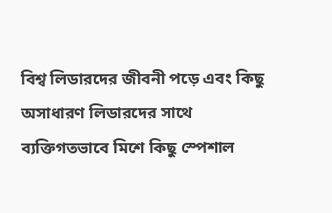বিশ্ব লিডারদের জীবনী পড়ে এবং কিছু অসাধারণ লিডারদের সাথে ব্যক্তিগতভাবে মিশে কিছু স্পেশাল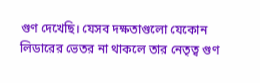গুণ দেখেছি। যেসব দক্ষতাগুলো যেকোন লিডারের ভেতর না থাকলে তার নেতৃত্ব গুণ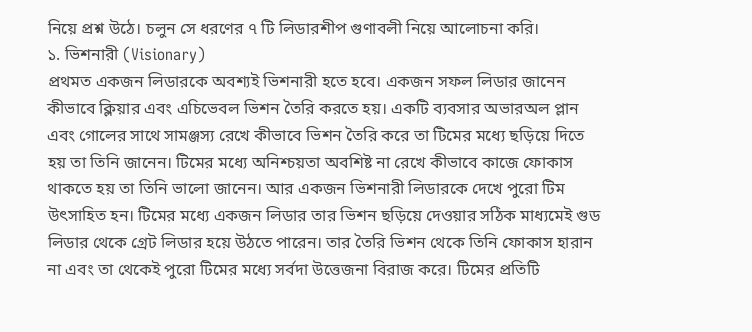নিয়ে প্রশ্ন উঠে। চলুন সে ধরণের ৭ টি লিডারশীপ গুণাবলী নিয়ে আলোচনা করি।
১. ভিশনারী (Visionary)
প্রথমত একজন লিডারকে অবশ্যই ভিশনারী হতে হবে। একজন সফল লিডার জানেন কীভাবে ক্লিয়ার এবং এচিভেবল ভিশন তৈরি করতে হয়। একটি ব্যবসার অভারঅল প্লান এবং গোলের সাথে সামঞ্জস্য রেখে কীভাবে ভিশন তৈরি করে তা টিমের মধ্যে ছড়িয়ে দিতে হয় তা তিনি জানেন। টিমের মধ্যে অনিশ্চয়তা অবশিষ্ট না রেখে কীভাবে কাজে ফোকাস থাকতে হয় তা তিনি ভালো জানেন। আর একজন ভিশনারী লিডারকে দেখে পুরো টিম উৎসাহিত হন। টিমের মধ্যে একজন লিডার তার ভিশন ছড়িয়ে দেওয়ার সঠিক মাধ্যমেই গুড লিডার থেকে গ্রেট লিডার হয়ে উঠতে পারেন। তার তৈরি ভিশন থেকে তিনি ফোকাস হারান না এবং তা থেকেই পুরো টিমের মধ্যে সর্বদা উত্তেজনা বিরাজ করে। টিমের প্রতিটি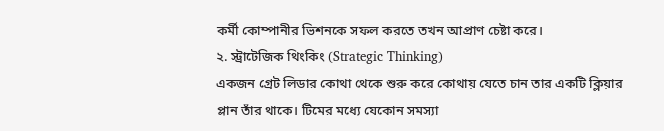কর্মী কোম্পানীর ভিশনকে সফল করতে তখন আপ্রাণ চেষ্টা করে।
২. স্ট্রাটেজিক থিংকিং (Strategic Thinking)
একজন গ্রেট লিডার কোথা থেকে শুরু করে কোথায় যেতে চান তার একটি ক্লিয়ার প্লান তাঁর থাকে। টিমের মধ্যে যেকোন সমস্যা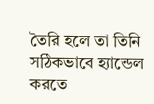তৈরি হলে তা তিনি সঠিকভাবে হ্যান্ডেল করতে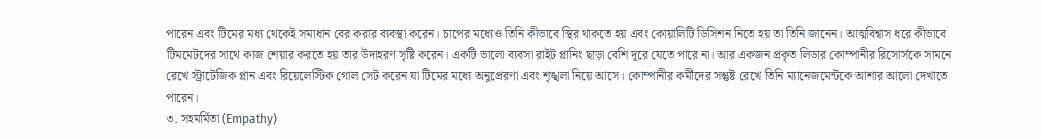পারেন এবং টিমের মধ্য থেকেই সমাধান বের করার ব্যবস্থা করেন। চাপের মধ্যেও তিনি কীভাবে স্থির থাকতে হয় এবং কোয়ালিটি ডিসিশন নিতে হয় তা তিনি জানেন। আত্মবিশ্বাস ধরে কীভাবে টিমমেটদের সাথে কাজ শেয়ার করতে হয় তার উদাহরণ সৃষ্টি করেন। একটি ভালো ব্যবসা রাইট প্লানিং ছাড়া বেশি দূরে যেতে পারে না। আর একজন প্রকৃত লিডার কোম্পানীর রিসোর্সকে সামনে রেখে স্ট্রাটেজিক প্লান এবং রিয়েলেস্টিক গোল সেট করেন যা টিমের মধ্যে অনুপ্রেরণা এবং শৃঙ্খলা নিয়ে আসে। কোম্পানীর কর্মীদের সন্তুষ্ট রেখে তিনি ম্যানেজমেন্টকে আশার আলো দেখাতে পারেন।
৩. সহমর্মিতা (Empathy)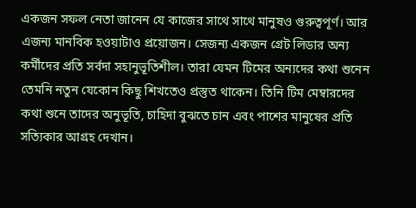একজন সফল নেতা জানেন যে কাজের সাথে সাথে মানুষও গুরুত্বপূর্ণ। আর এজন্য মানবিক হওয়াটাও প্রয়োজন। সেজন্য একজন গ্রেট লিডার অন্য কর্মীদের প্রতি সর্বদা সহানুভূতিশীল। তারা যেমন টিমের অন্যদের কথা শুনেন তেমনি নতুন যেকোন কিছু শিখতেও প্রস্তুত থাকেন। তিনি টিম মেম্বারদের কথা শুনে তাদের অনুভূতি, চাহিদা বুঝতে চান এবং পাশের মানুষের প্রতি সত্যিকার আগ্রহ দেখান।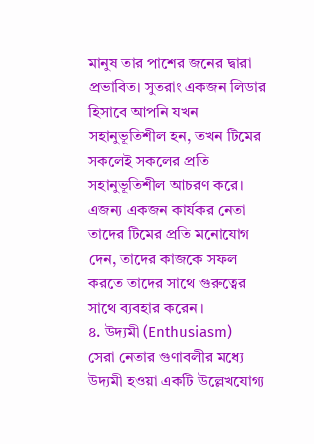মানুষ তার পাশের জনের দ্বারা প্রভাবিত। সুতরাং একজন লিডার হিসাবে আপনি যখন সহানুভূতিশীল হন, তখন টিমের সকলেই সকলের প্রতি সহানুভূতিশীল আচরণ করে। এজন্য একজন কার্যকর নেতা তাদের টিমের প্রতি মনোযোগ দেন, তাদের কাজকে সফল করতে তাদের সাথে গুরুত্বের সাথে ব্যবহার করেন।
৪. উদ্যমী (Enthusiasm)
সেরা নেতার গুণাবলীর মধ্যে উদ্যমী হওয়া একটি উল্লেখযোগ্য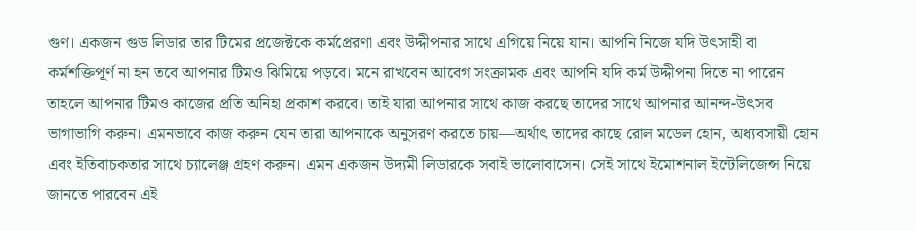গুণ। একজন গুড লিডার তার টিমের প্রজেক্টকে কর্মপ্রেরণা এবং উদ্দীপনার সাথে এগিয়ে নিয়ে যান। আপনি নিজে যদি উৎসাহী বা কর্মশক্তিপূর্ণ না হন তবে আপনার টিমও ঝিমিয়ে পড়বে। মনে রাখবেন আবেগ সংক্রামক এবং আপনি যদি কর্ম উদ্দীপনা দিতে না পারেন তাহলে আপনার টিমও কাজের প্রতি অনিহা প্রকাশ করবে। তাই যারা আপনার সাথে কাজ করছে তাদের সাথে আপনার আনন্দ-উৎসব ভাগাভাগি করুন। এমনভাবে কাজ করুন যেন তারা আপনাকে অনুসরণ করতে চায়—অর্থাৎ তাদের কাছে রোল মডেল হোন, অধ্যবসায়ী হোন এবং ইতিবাচকতার সাথে চ্যালেঞ্জ গ্রহণ করুন। এমন একজন উদ্যমী লিডারকে সবাই ভালোবাসেন। সেই সাথে ইমোশনাল ইন্টেলিজেন্স নিয়ে জানতে পারবেন এই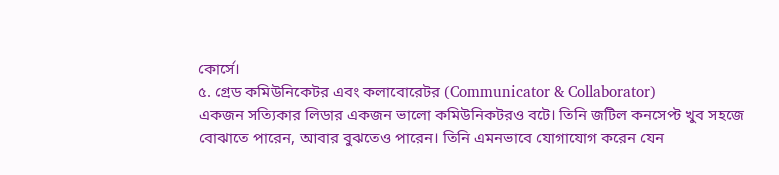কোর্সে।
৫. গ্রেড কমিউনিকেটর এবং কলাবোরেটর (Communicator & Collaborator)
একজন সত্যিকার লিডার একজন ভালো কমিউনিকটরও বটে। তিনি জটিল কনসেপ্ট খুব সহজে বোঝাতে পারেন, আবার বুঝতেও পারেন। তিনি এমনভাবে যোগাযোগ করেন যেন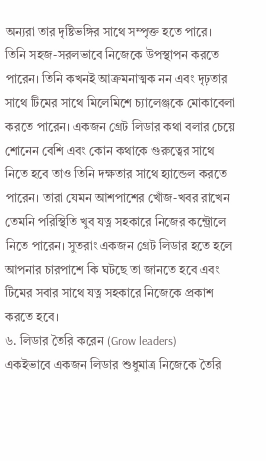অন্যরা তার দৃষ্টিভঙ্গির সাথে সম্পৃক্ত হতে পারে। তিনি সহজ-সরলভাবে নিজেকে উপস্থাপন করতে পারেন। তিনি কখনই আক্রমনাত্মক নন এবং দৃঢ়তার সাথে টিমের সাথে মিলেমিশে চ্যালেঞ্জকে মোকাবেলা করতে পারেন। একজন গ্রেট লিডার কথা বলার চেয়ে শোনেন বেশি এবং কোন কথাকে গুরুত্বের সাথে নিতে হবে তাও তিনি দক্ষতার সাথে হ্যান্ডেল করতে পারেন। তারা যেমন আশপাশের খোঁজ-খবর রাখেন তেমনি পরিস্থিতি খুব যত্ন সহকারে নিজের কন্ট্রোলে নিতে পারেন। সুতরাং একজন গ্রেট লিডার হতে হলে আপনার চারপাশে কি ঘটছে তা জানতে হবে এবং টিমের সবার সাথে যত্ন সহকারে নিজেকে প্রকাশ করতে হবে।
৬. লিডার তৈরি করেন (Grow leaders)
একইভাবে একজন লিডার শুধুমাত্র নিজেকে তৈরি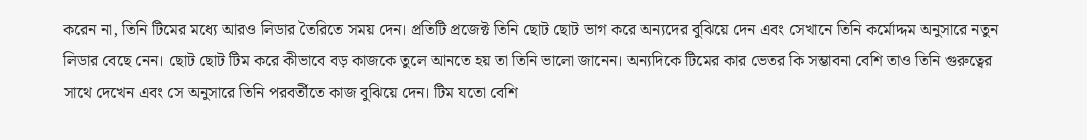করেন না, তিনি টিমের মধ্যে আরও লিডার তৈরিতে সময় দেন। প্রতিটি প্রজেক্ট তিনি ছোট ছোট ভাগ করে অন্যদের বুঝিয়ে দেন এবং সেখানে তিনি কর্মোদ্দম অনুসারে নতুন লিডার বেছে নেন। ছোট ছোট টিম করে কীভাবে বড় কাজকে তুলে আনতে হয় তা তিনি ভালো জানেন। অন্যদিকে টিমের কার ভেতর কি সম্ভাবনা বেশি তাও তিনি গুরুত্বের সাথে দেখেন এবং সে অনুসারে তিনি পরবর্তীতে কাজ বুঝিয়ে দেন। টিম যতো বেশি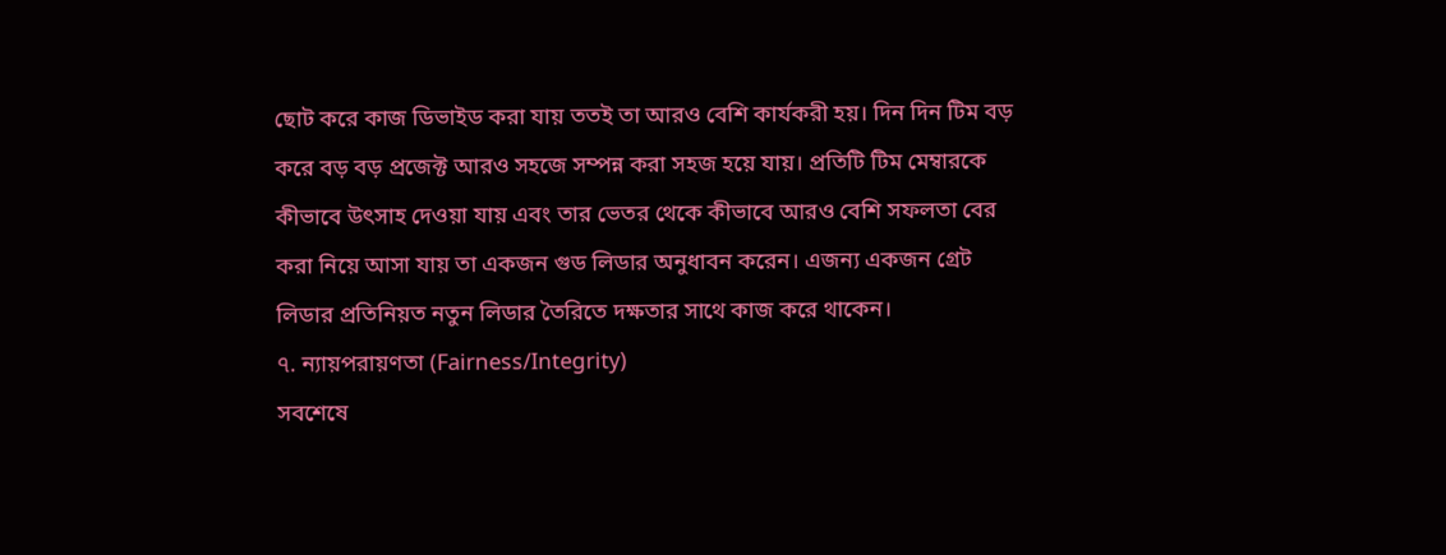ছোট করে কাজ ডিভাইড করা যায় ততই তা আরও বেশি কার্যকরী হয়। দিন দিন টিম বড় করে বড় বড় প্রজেক্ট আরও সহজে সম্পন্ন করা সহজ হয়ে যায়। প্রতিটি টিম মেম্বারকে কীভাবে উৎসাহ দেওয়া যায় এবং তার ভেতর থেকে কীভাবে আরও বেশি সফলতা বের করা নিয়ে আসা যায় তা একজন গুড লিডার অনুধাবন করেন। এজন্য একজন গ্রেট লিডার প্রতিনিয়ত নতুন লিডার তৈরিতে দক্ষতার সাথে কাজ করে থাকেন।
৭. ন্যায়পরায়ণতা (Fairness/Integrity)
সবশেষে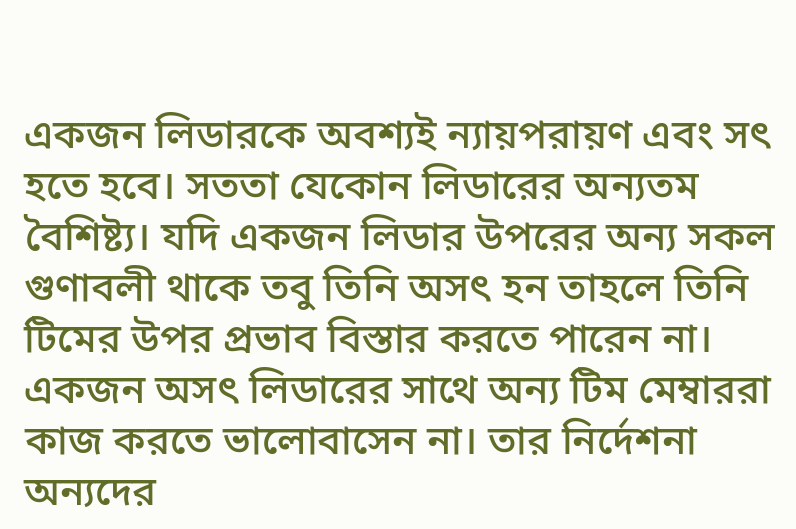একজন লিডারকে অবশ্যই ন্যায়পরায়ণ এবং সৎ হতে হবে। সততা যেকোন লিডারের অন্যতম বৈশিষ্ট্য। যদি একজন লিডার উপরের অন্য সকল গুণাবলী থাকে তবু তিনি অসৎ হন তাহলে তিনি টিমের উপর প্রভাব বিস্তার করতে পারেন না। একজন অসৎ লিডারের সাথে অন্য টিম মেম্বাররা কাজ করতে ভালোবাসেন না। তার নির্দেশনা অন্যদের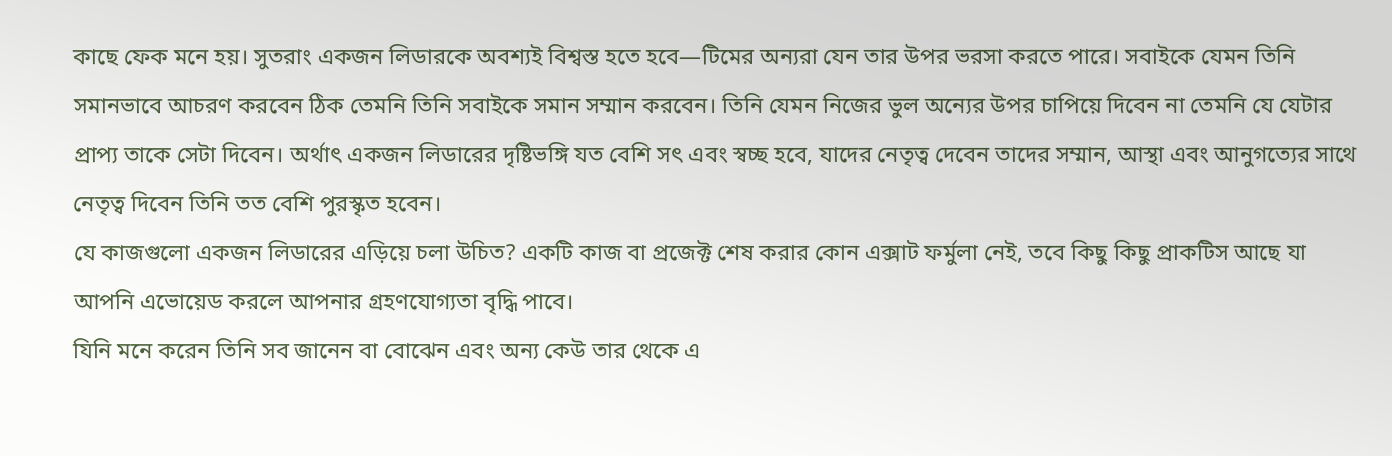কাছে ফেক মনে হয়। সুতরাং একজন লিডারকে অবশ্যই বিশ্বস্ত হতে হবে—টিমের অন্যরা যেন তার উপর ভরসা করতে পারে। সবাইকে যেমন তিনি সমানভাবে আচরণ করবেন ঠিক তেমনি তিনি সবাইকে সমান সম্মান করবেন। তিনি যেমন নিজের ভুল অন্যের উপর চাপিয়ে দিবেন না তেমনি যে যেটার প্রাপ্য তাকে সেটা দিবেন। অর্থাৎ একজন লিডারের দৃষ্টিভঙ্গি যত বেশি সৎ এবং স্বচ্ছ হবে, যাদের নেতৃত্ব দেবেন তাদের সম্মান, আস্থা এবং আনুগত্যের সাথে নেতৃত্ব দিবেন তিনি তত বেশি পুরস্কৃত হবেন।
যে কাজগুলো একজন লিডারের এড়িয়ে চলা উচিত? একটি কাজ বা প্রজেক্ট শেষ করার কোন এক্সাট ফর্মুলা নেই, তবে কিছু কিছু প্রাকটিস আছে যা আপনি এভোয়েড করলে আপনার গ্রহণযোগ্যতা বৃদ্ধি পাবে।
যিনি মনে করেন তিনি সব জানেন বা বোঝেন এবং অন্য কেউ তার থেকে এ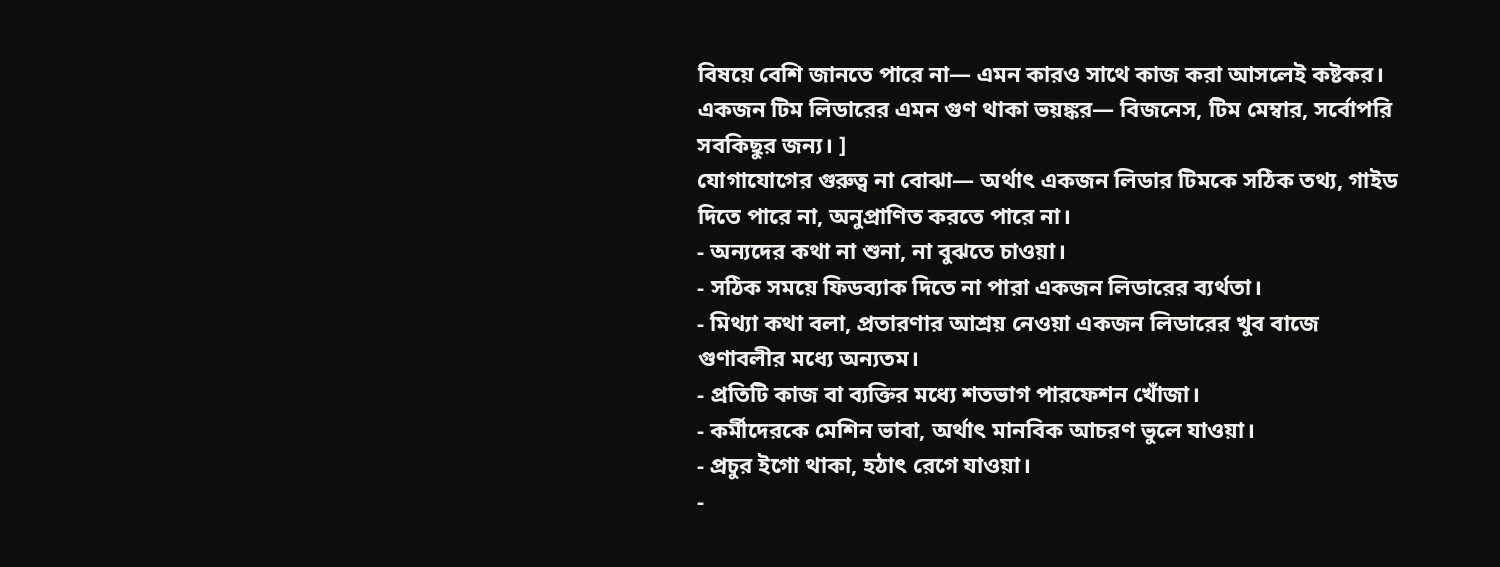বিষয়ে বেশি জানতে পারে না— এমন কারও সাথে কাজ করা আসলেই কষ্টকর। একজন টিম লিডারের এমন গুণ থাকা ভয়ঙ্কর— বিজনেস, টিম মেম্বার, সর্বোপরি সবকিছুর জন্য। ]
যোগাযোগের গুরুত্ব না বোঝা— অর্থাৎ একজন লিডার টিমকে সঠিক তথ্য, গাইড দিতে পারে না, অনুপ্রাণিত করতে পারে না।
- অন্যদের কথা না শুনা, না বুঝতে চাওয়া।
- সঠিক সময়ে ফিডব্যাক দিতে না পারা একজন লিডারের ব্যর্থতা।
- মিথ্যা কথা বলা, প্রতারণার আশ্রয় নেওয়া একজন লিডারের খুব বাজে গুণাবলীর মধ্যে অন্যতম।
- প্রতিটি কাজ বা ব্যক্তির মধ্যে শতভাগ পারফেশন খোঁজা।
- কর্মীদেরকে মেশিন ভাবা, অর্থাৎ মানবিক আচরণ ভুলে যাওয়া।
- প্রচুর ইগো থাকা, হঠাৎ রেগে যাওয়া।
-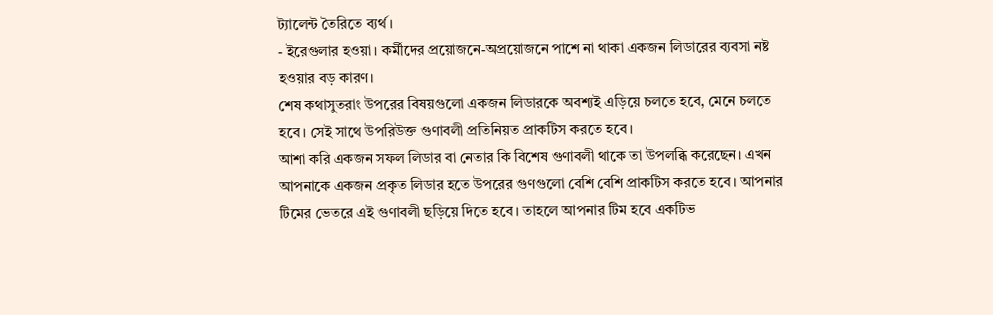ট্যালেন্ট তৈরিতে ব্যর্থ।
- ইরেগুলার হওয়া। কর্মীদের প্রয়োজনে-অপ্রয়োজনে পাশে না থাকা একজন লিডারের ব্যবসা নষ্ট হওয়ার বড় কারণ।
শেষ কথাসুতরাং উপরের বিষয়গুলো একজন লিডারকে অবশ্যই এড়িয়ে চলতে হবে, মেনে চলতে হবে। সেই সাথে উপরিউক্ত গুণাবলী প্রতিনিয়ত প্রাকটিস করতে হবে।
আশা করি একজন সফল লিডার বা নেতার কি বিশেষ গুণাবলী থাকে তা উপলব্ধি করেছেন। এখন আপনাকে একজন প্রকৃত লিডার হতে উপরের গুণগুলো বেশি বেশি প্রাকটিস করতে হবে। আপনার টিমের ভেতরে এই গুণাবলী ছড়িয়ে দিতে হবে। তাহলে আপনার টিম হবে একটিভ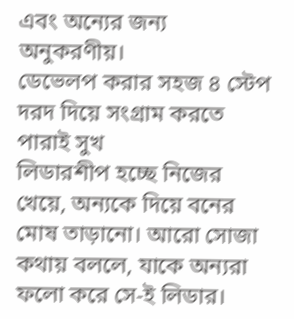এবং অন্যের জন্য অনুকরণীয়।
ডেভেলপ করার সহজ ৪ স্টেপ
দরদ দিয়ে সংগ্রাম করতে পারাই সুখ
লিডারশীপ হচ্ছে নিজের খেয়ে, অন্যকে দিয়ে বনের মোষ তাড়ানো। আরো সোজা কথায় বললে, যাকে অন্যরা ফলো করে সে-ই লিডার।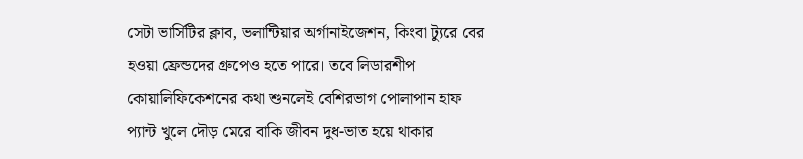সেটা ভার্সিটির ক্লাব, ভলান্টিয়ার অর্গানাইজেশন, কিংবা ট্যুরে বের হওয়া ফ্রেন্ডদের গ্রুপেও হতে পারে। তবে লিডারশীপ কোয়ালিফিকেশনের কথা শুনলেই বেশিরভাগ পোলাপান হাফ প্যান্ট খুলে দৌড় মেরে বাকি জীবন দুধ-ভাত হয়ে থাকার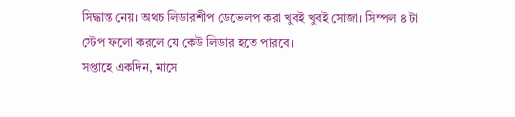সিদ্ধান্ত নেয়। অথচ লিডারশীপ ডেভেলপ করা খুবই খুবই সোজা। সিম্পল ৪ টা স্টেপ ফলো করলে যে কেউ লিডার হতে পারবে।
সপ্তাহে একদিন, মাসে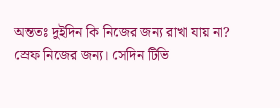অন্ততঃ দুইদিন কি নিজের জন্য রাখা যায় না? স্রেফ নিজের জন্য। সেদিন টিভি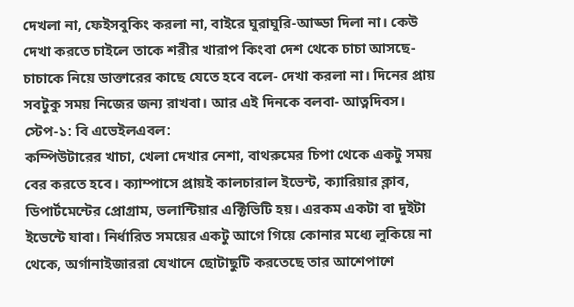দেখলা না, ফেইসবুকিং করলা না, বাইরে ঘুরাঘুরি-আড্ডা দিলা না। কেউ দেখা করতে চাইলে তাকে শরীর খারাপ কিংবা দেশ থেকে চাচা আসছে- চাচাকে নিয়ে ডাক্তারের কাছে যেতে হবে বলে- দেখা করলা না। দিনের প্রায় সবটুকু সময় নিজের জন্য রাখবা। আর এই দিনকে বলবা- আত্নদিবস।
স্টেপ-১: বি এভেইলএবল:
কম্পিউটারের খাচা, খেলা দেখার নেশা, বাথরুমের চিপা থেকে একটু সময় বের করতে হবে। ক্যাম্পাসে প্রায়ই কালচারাল ইভেন্ট, ক্যারিয়ার ক্লাব, ডিপার্টমেন্টের প্রোগ্রাম, ভলান্টিয়ার এক্টিভিটি হয়। এরকম একটা বা দুইটা ইভেন্টে যাবা। নির্ধারিত সময়ের একটু আগে গিয়ে কোনার মধ্যে লুকিয়ে না থেকে, অর্গানাইজাররা যেখানে ছোটাছুটি করতেছে তার আশেপাশে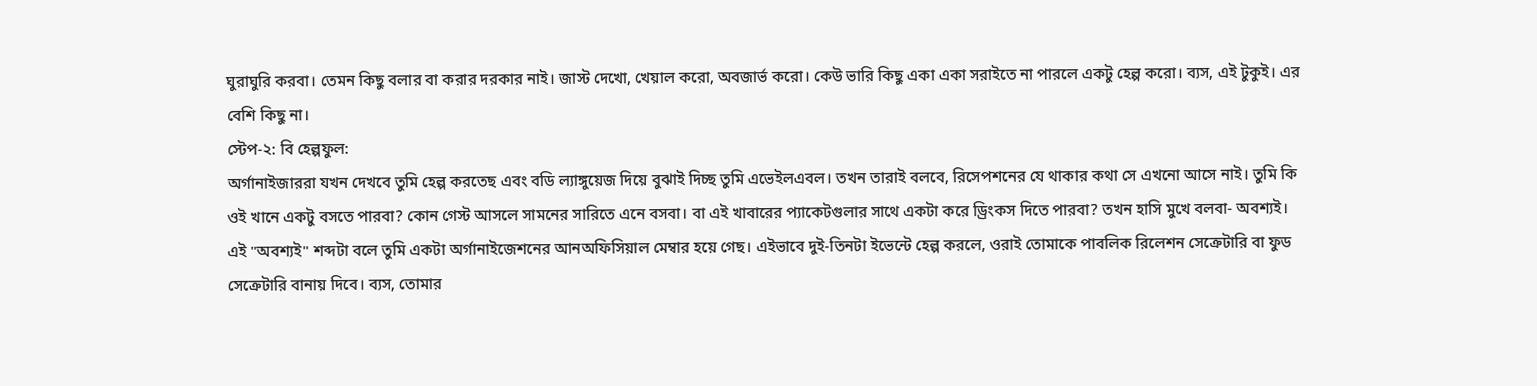ঘুরাঘুরি করবা। তেমন কিছু বলার বা করার দরকার নাই। জাস্ট দেখো, খেয়াল করো, অবজার্ভ করো। কেউ ভারি কিছু একা একা সরাইতে না পারলে একটু হেল্প করো। ব্যস, এই টুকুই। এর বেশি কিছু না।
স্টেপ-২: বি হেল্পফুল:
অর্গানাইজাররা যখন দেখবে তুমি হেল্প করতেছ এবং বডি ল্যাঙ্গুয়েজ দিয়ে বুঝাই দিচ্ছ তুমি এভেইলএবল। তখন তারাই বলবে, রিসেপশনের যে থাকার কথা সে এখনো আসে নাই। তুমি কি ওই খানে একটু বসতে পারবা? কোন গেস্ট আসলে সামনের সারিতে এনে বসবা। বা এই খাবারের প্যাকেটগুলার সাথে একটা করে ড্রিংকস দিতে পারবা? তখন হাসি মুখে বলবা- অবশ্যই। এই "অবশ্যই" শব্দটা বলে তুমি একটা অর্গানাইজেশনের আনঅফিসিয়াল মেম্বার হয়ে গেছ। এইভাবে দুই-তিনটা ইভেন্টে হেল্প করলে, ওরাই তোমাকে পাবলিক রিলেশন সেক্রেটারি বা ফুড সেক্রেটারি বানায় দিবে। ব্যস, তোমার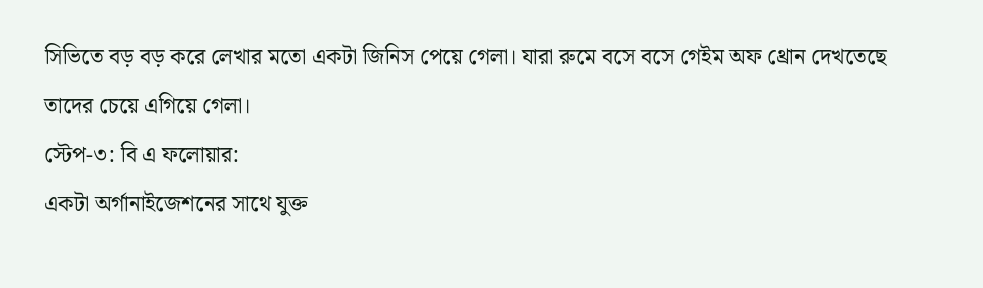সিভিতে বড় বড় করে লেখার মতো একটা জিনিস পেয়ে গেলা। যারা রুমে বসে বসে গেইম অফ থ্রোন দেখতেছে তাদের চেয়ে এগিয়ে গেলা।
স্টেপ-৩: বি এ ফলোয়ার:
একটা অর্গানাইজেশনের সাথে যুক্ত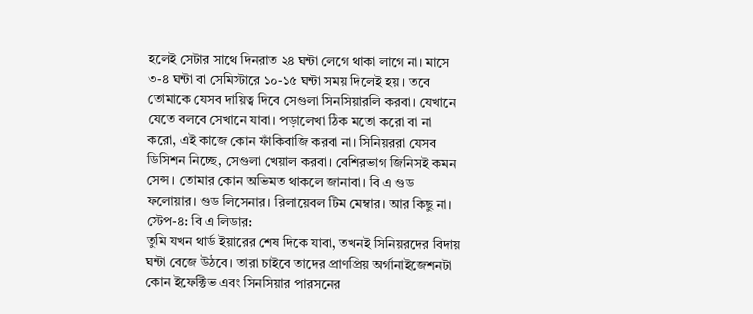হলেই সেটার সাথে দিনরাত ২৪ ঘন্টা লেগে থাকা লাগে না। মাসে ৩-৪ ঘন্টা বা সেমিস্টারে ১০-১৫ ঘন্টা সময় দিলেই হয়। তবে তোমাকে যেসব দায়িত্ব দিবে সেগুলা সিনসিয়ারলি করবা। যেখানে যেতে বলবে সেখানে যাবা। পড়ালেখা ঠিক মতো করো বা না করো, এই কাজে কোন ফাঁকিবাজি করবা না। সিনিয়ররা যেসব ডিসিশন নিচ্ছে, সেগুলা খেয়াল করবা। বেশিরভাগ জিনিসই কমন সেন্স। তোমার কোন অভিমত থাকলে জানাবা। বি এ গুড ফলোয়ার। গুড লিসেনার। রিলায়েবল টিম মেম্বার। আর কিছু না।
স্টেপ-৪: বি এ লিডার:
তুমি যখন থার্ড ইয়ারের শেষ দিকে যাবা, তখনই সিনিয়রদের বিদায় ঘন্টা বেজে উঠবে। তারা চাইবে তাদের প্রাণপ্রিয় অর্গানাইজেশনটা কোন ইফেক্টিভ এবং সিনসিয়ার পারসনের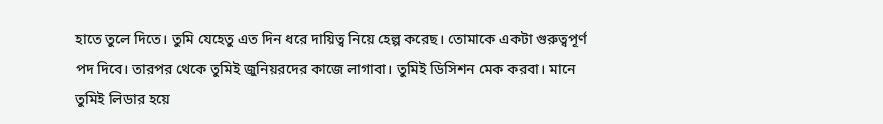হাতে তুলে দিতে। তুমি যেহেতু এত দিন ধরে দায়িত্ব নিয়ে হেল্প করেছ। তোমাকে একটা গুরুত্বপূর্ণ পদ দিবে। তারপর থেকে তুমিই জুনিয়রদের কাজে লাগাবা। তুমিই ডিসিশন মেক করবা। মানে তুমিই লিডার হয়ে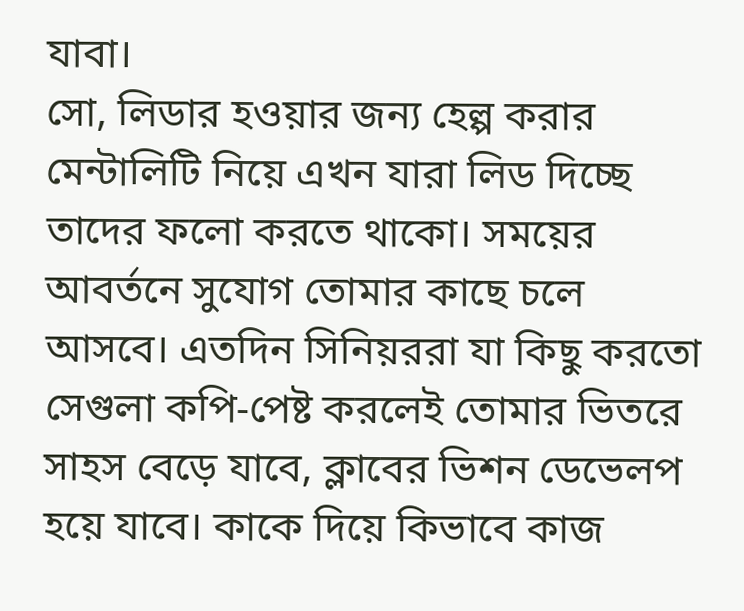যাবা।
সো, লিডার হওয়ার জন্য হেল্প করার মেন্টালিটি নিয়ে এখন যারা লিড দিচ্ছে তাদের ফলো করতে থাকো। সময়ের আবর্তনে সুযোগ তোমার কাছে চলে আসবে। এতদিন সিনিয়ররা যা কিছু করতো সেগুলা কপি-পেষ্ট করলেই তোমার ভিতরে সাহস বেড়ে যাবে, ক্লাবের ভিশন ডেভেলপ হয়ে যাবে। কাকে দিয়ে কিভাবে কাজ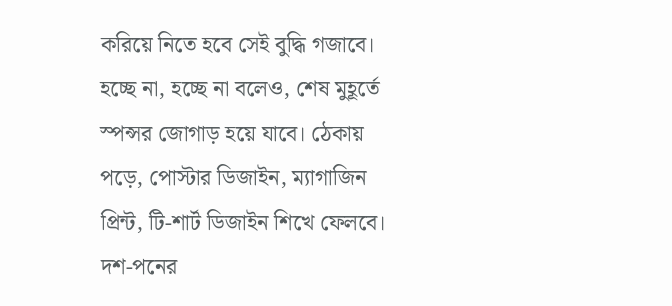করিয়ে নিতে হবে সেই বুদ্ধি গজাবে। হচ্ছে না, হচ্ছে না বলেও, শেষ মুহূর্তে স্পন্সর জোগাড় হয়ে যাবে। ঠেকায় পড়ে, পোস্টার ডিজাইন, ম্যাগাজিন প্রিন্ট, টি-শার্ট ডিজাইন শিখে ফেলবে। দশ-পনের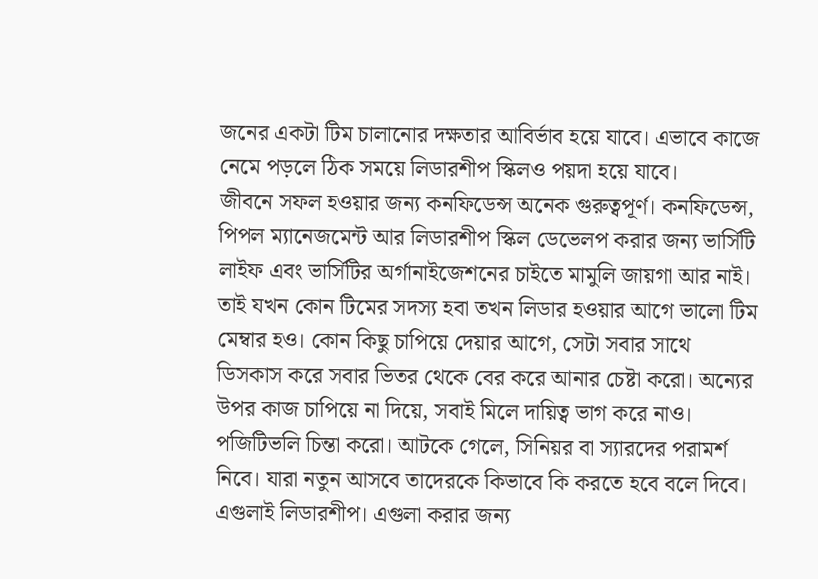জনের একটা টিম চালানোর দক্ষতার আবির্ভাব হয়ে যাবে। এভাবে কাজে নেমে পড়লে ঠিক সময়ে লিডারশীপ স্কিলও পয়দা হয়ে যাবে।
জীবনে সফল হওয়ার জন্য কনফিডেন্স অনেক গুরুত্বপূর্ণ। কনফিডেন্স, পিপল ম্যানেজমেন্ট আর লিডারশীপ স্কিল ডেভেলপ করার জন্য ভার্সিটি লাইফ এবং ভার্সিটির অর্গানাইজেশনের চাইতে মামুলি জায়গা আর নাই। তাই যখন কোন টিমের সদস্য হবা তখন লিডার হওয়ার আগে ভালো টিম মেম্বার হও। কোন কিছু চাপিয়ে দেয়ার আগে, সেটা সবার সাথে ডিসকাস করে সবার ভিতর থেকে বের করে আনার চেষ্টা করো। অন্যের উপর কাজ চাপিয়ে না দিয়ে, সবাই মিলে দায়িত্ব ভাগ করে নাও। পজিটিভলি চিন্তা করো। আটকে গেলে, সিনিয়র বা স্যারদের পরামর্শ নিবে। যারা নতুন আসবে তাদেরকে কিভাবে কি করতে হবে বলে দিবে। এগুলাই লিডারশীপ। এগুলা করার জন্য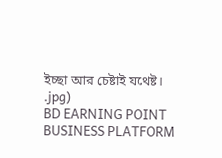ইচ্ছা আর চেষ্টাই যথেষ্ট।
.jpg)
BD EARNING POINT BUSINESS PLATFORM